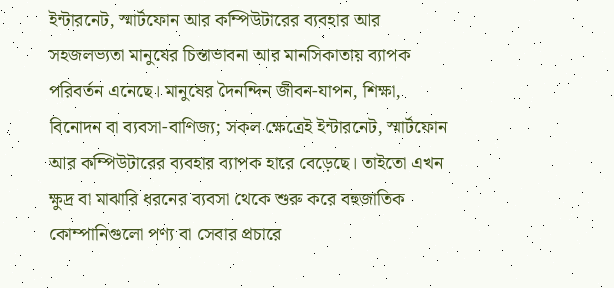ইন্টারনেট, স্মার্টফোন আর কম্পিউটারের ব্যবহার আর সহজলভ্যতা মানুষের চিন্তাভাবনা আর মানসিকাতায় ব্যাপক পরিবর্তন এনেছে। মানুষের দৈনন্দিন জীবন-যাপন, শিক্ষা, বিনোদন বা ব্যবসা-বাণিজ্য; সকল ক্ষেত্রেই ইন্টারনেট, স্মার্টফোন আর কম্পিউটারের ব্যবহার ব্যাপক হারে বেড়েছে। তাইতো এখন ক্ষুদ্র বা মাঝারি ধরনের ব্যবসা থেকে শুরু করে বহুজাতিক কোম্পানিগুলো পণ্য বা সেবার প্রচারে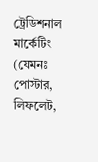ট্রেডিশনাল মার্কেটিং (যেমনঃ পোস্টার, লিফলেট,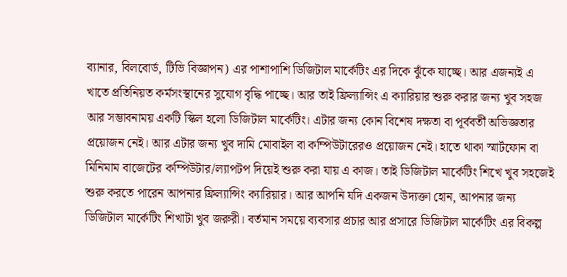ব্যানার, বিলবোর্ড, টিভি বিজ্ঞাপন) এর পাশাপাশি ডিজিটাল মার্কেটিং এর দিকে ঝুঁকে যাচ্ছে। আর এজন্যই এ খাতে প্রতিনিয়ত কর্মসংস্থানের সুযোগ বৃদ্ধি পাচ্ছে। আর তাই ফ্রিল্যান্সিং এ ক্যারিয়ার শুরু করার জন্য খুব সহজ আর সম্ভাবনাময় একটি স্কিল হলো ডিজিটাল মার্কেটিং। এটার জন্য কোন বিশেষ দক্ষতা বা পূর্ববর্তী অভিজ্ঞতার প্রয়োজন নেই। আর এটার জন্য খুব দামি মোবাইল বা কম্পিউটারেরও প্রয়োজন নেই। হাতে থাকা স্মার্টফোন বা মিনিমাম বাজেটের কম্পিউটার/ল্যাপটপ দিয়েই শুরু করা যায় এ কাজ। তাই ডিজিটাল মার্কেটিং শিখে খুব সহজেই শুরু করতে পারেন আপনার ফ্রিল্যান্সিং ক্যারিয়ার। আর আপনি যদি একজন উদ্যক্তা হোন, আপনার জন্য ডিজিটাল মার্কেটিং শিখাটা খুব জরুরী। বর্তমান সময়ে ব্যবসার প্রচার আর প্রসারে ডিজিটাল মার্কেটিং এর বিকল্প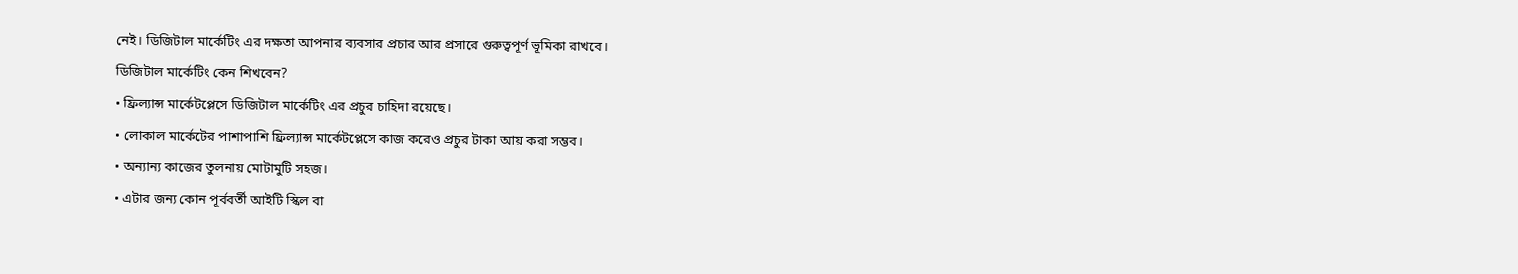নেই। ডিজিটাল মার্কেটিং এর দক্ষতা আপনার ব্যবসার প্রচার আর প্রসারে গুরুত্বপূর্ণ ভূমিকা রাখবে।
ডিজিটাল মার্কেটিং কেন শিখবেন?
• ফ্রিল্যান্স মার্কেটপ্লেসে ডিজিটাল মার্কেটিং এর প্রচুর চাহিদা রয়েছে।
• লোকাল মার্কেটের পাশাপাশি ফ্রিল্যান্স মার্কেটপ্লেসে কাজ করেও প্রচুর টাকা আয় করা সম্ভব।
• অন্যান্য কাজের তুলনায় মোটামুটি সহজ।
• এটার জন্য কোন পূর্ববর্তী আইটি স্কিল বা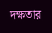দক্ষতার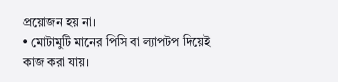প্রয়োজন হয় না।
• মোটামুটি মানের পিসি বা ল্যাপটপ দিয়েই কাজ করা যায়।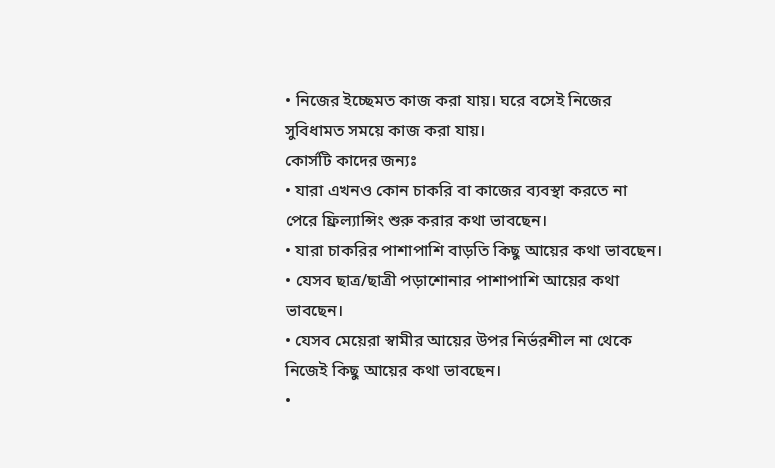• নিজের ইচ্ছেমত কাজ করা যায়। ঘরে বসেই নিজের সুবিধামত সময়ে কাজ করা যায়।
কোর্সটি কাদের জন্যঃ
• যারা এখনও কোন চাকরি বা কাজের ব্যবস্থা করতে না পেরে ফ্রিল্যান্সিং শুরু করার কথা ভাবছেন।
• যারা চাকরির পাশাপাশি বাড়তি কিছু আয়ের কথা ভাবছেন।
• যেসব ছাত্র/ছাত্রী পড়াশোনার পাশাপাশি আয়ের কথা ভাবছেন।
• যেসব মেয়েরা স্বামীর আয়ের উপর নির্ভরশীল না থেকে নিজেই কিছু আয়ের কথা ভাবছেন।
•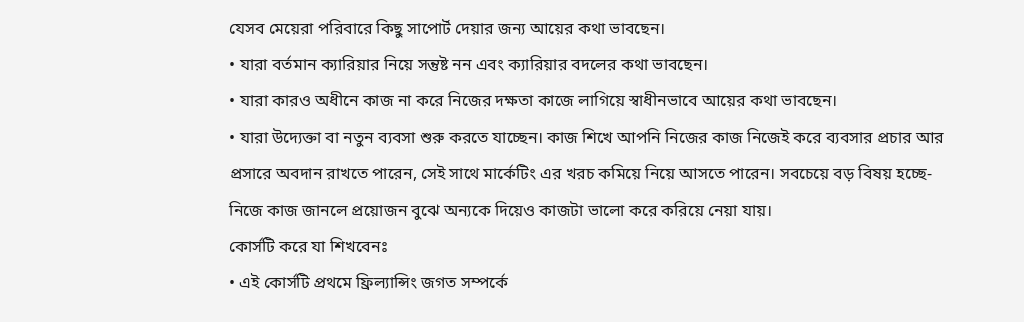যেসব মেয়েরা পরিবারে কিছু সাপোর্ট দেয়ার জন্য আয়ের কথা ভাবছেন।
• যারা বর্তমান ক্যারিয়ার নিয়ে সন্তুষ্ট নন এবং ক্যারিয়ার বদলের কথা ভাবছেন।
• যারা কারও অধীনে কাজ না করে নিজের দক্ষতা কাজে লাগিয়ে স্বাধীনভাবে আয়ের কথা ভাবছেন।
• যারা উদ্যেক্তা বা নতুন ব্যবসা শুরু করতে যাচ্ছেন। কাজ শিখে আপনি নিজের কাজ নিজেই করে ব্যবসার প্রচার আর প্রসারে অবদান রাখতে পারেন, সেই সাথে মার্কেটিং এর খরচ কমিয়ে নিয়ে আসতে পারেন। সবচেয়ে বড় বিষয় হচ্ছে- নিজে কাজ জানলে প্রয়োজন বুঝে অন্যকে দিয়েও কাজটা ভালো করে করিয়ে নেয়া যায়।
কোর্সটি করে যা শিখবেনঃ
• এই কোর্সটি প্রথমে ফ্রিল্যান্সিং জগত সম্পর্কে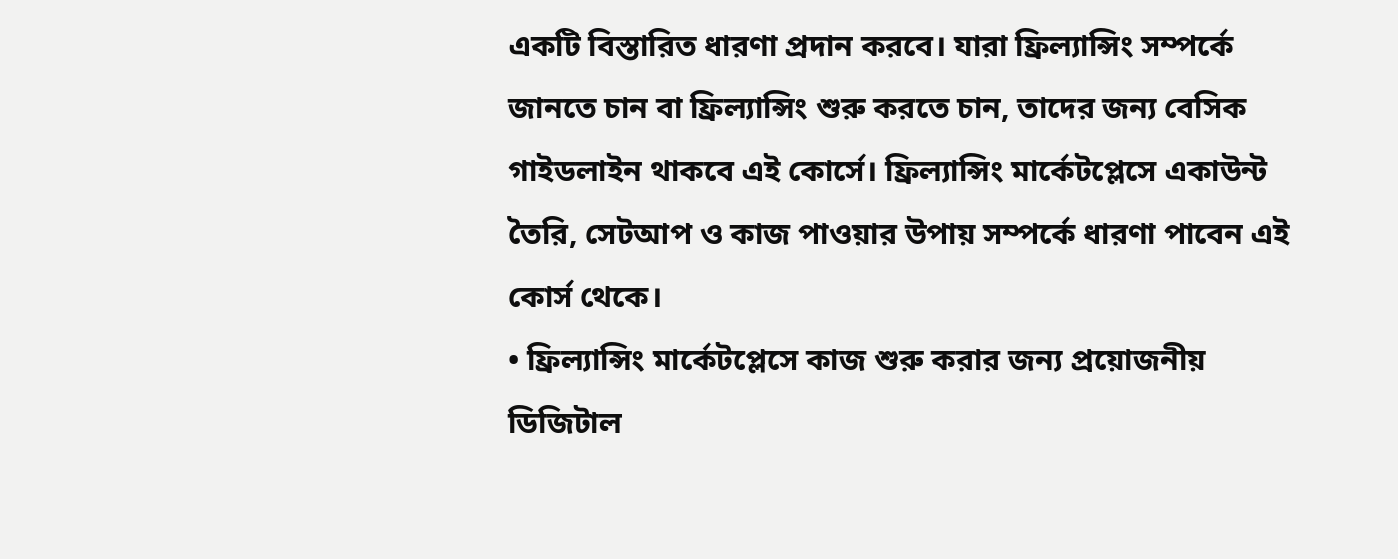একটি বিস্তারিত ধারণা প্রদান করবে। যারা ফ্রিল্যান্সিং সম্পর্কে জানতে চান বা ফ্রিল্যান্সিং শুরু করতে চান, তাদের জন্য বেসিক গাইডলাইন থাকবে এই কোর্সে। ফ্রিল্যান্সিং মার্কেটপ্লেসে একাউন্ট তৈরি, সেটআপ ও কাজ পাওয়ার উপায় সম্পর্কে ধারণা পাবেন এই কোর্স থেকে।
• ফ্রিল্যান্সিং মার্কেটপ্লেসে কাজ শুরু করার জন্য প্রয়োজনীয় ডিজিটাল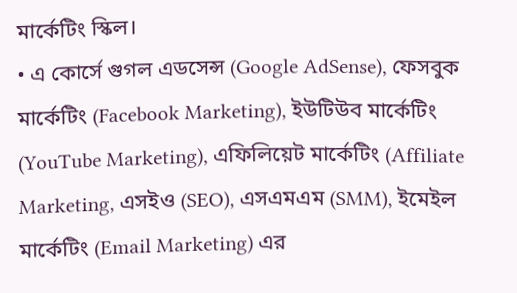মার্কেটিং স্কিল।
• এ কোর্সে গুগল এডসেন্স (Google AdSense), ফেসবুক মার্কেটিং (Facebook Marketing), ইউটিউব মার্কেটিং (YouTube Marketing), এফিলিয়েট মার্কেটিং (Affiliate Marketing, এসইও (SEO), এসএমএম (SMM), ইমেইল মার্কেটিং (Email Marketing) এর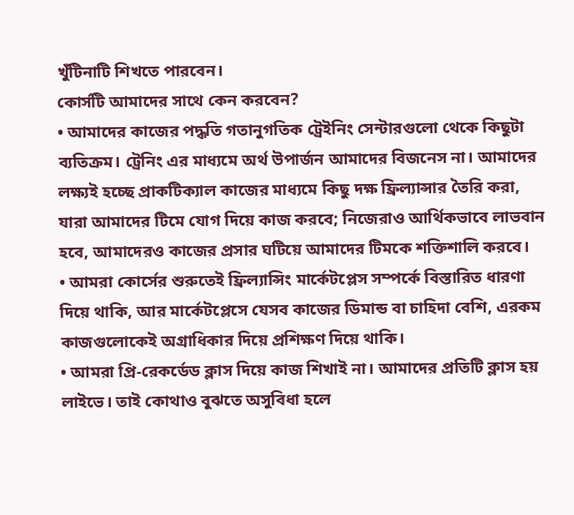খুঁটিনাটি শিখতে পারবেন।
কোর্সটি আমাদের সাথে কেন করবেন?
• আমাদের কাজের পদ্ধতি গতানুগতিক ট্রেইনিং সেন্টারগুলো থেকে কিছুটা ব্যতিক্রম। ট্রেনিং এর মাধ্যমে অর্থ উপার্জন আমাদের বিজনেস না। আমাদের লক্ষ্যই হচ্ছে প্রাকটিক্যাল কাজের মাধ্যমে কিছু দক্ষ ফ্রিল্যান্সার তৈরি করা, যারা আমাদের টিমে যোগ দিয়ে কাজ করবে; নিজেরাও আর্থিকভাবে লাভবান হবে, আমাদেরও কাজের প্রসার ঘটিয়ে আমাদের টিমকে শক্তিশালি করবে।
• আমরা কোর্সের শুরুতেই ফ্রিল্যান্সিং মার্কেটপ্লেস সম্পর্কে বিস্তারিত ধারণা দিয়ে থাকি, আর মার্কেটপ্লেসে যেসব কাজের ডিমান্ড বা চাহিদা বেশি, এরকম কাজগুলোকেই অগ্রাধিকার দিয়ে প্রশিক্ষণ দিয়ে থাকি।
• আমরা প্রি-রেকর্ডেড ক্লাস দিয়ে কাজ শিখাই না। আমাদের প্রতিটি ক্লাস হয় লাইভে। তাই কোথাও বুঝতে অসুবিধা হলে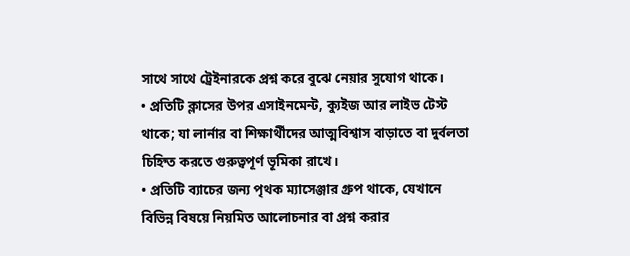সাথে সাথে ট্রেইনারকে প্রশ্ন করে বুঝে নেয়ার সুযোগ থাকে।
• প্রতিটি ক্লাসের উপর এসাইনমেন্ট, ক্যুইজ আর লাইভ টেস্ট থাকে; যা লার্নার বা শিক্ষার্থীদের আত্মবিশ্বাস বাড়াতে বা দুর্বলতা চিহ্নিত করতে গুরুত্বপূর্ণ ভূমিকা রাখে।
• প্রতিটি ব্যাচের জন্য পৃথক ম্যাসেঞ্জার গ্রুপ থাকে, যেখানে বিভিন্ন বিষয়ে নিয়মিত আলোচনার বা প্রশ্ন করার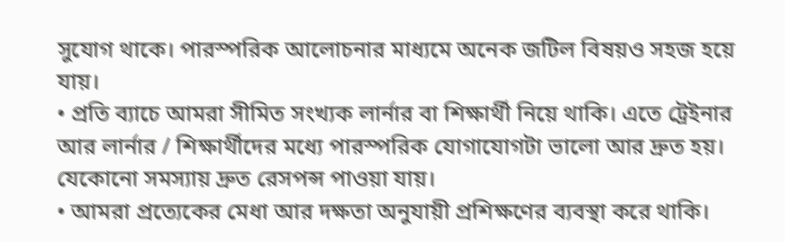সুযোগ থাকে। পারস্পরিক আলোচনার মাধ্যমে অনেক জটিল বিষয়ও সহজ হয়ে যায়।
• প্রতি ব্যাচে আমরা সীমিত সংখ্যক লার্নার বা শিক্ষার্থী নিয়ে থাকি। এতে ট্রেইনার আর লার্নার / শিক্ষার্থীদের মধ্যে পারস্পরিক যোগাযোগটা ভালো আর দ্রুত হয়। যেকোনো সমস্যায় দ্রুত রেসপন্স পাওয়া যায়।
• আমরা প্রত্যেকের মেধা আর দক্ষতা অনুযায়ী প্রশিক্ষণের ব্যবস্থা করে থাকি।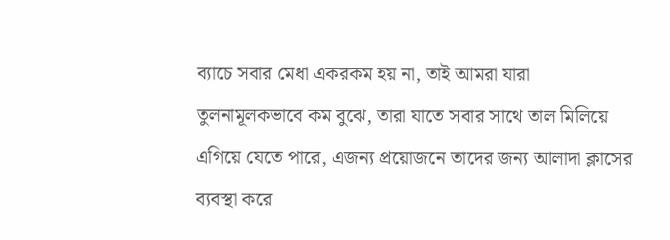ব্যাচে সবার মেধা একরকম হয় না, তাই আমরা যারা তুলনামূলকভাবে কম বুঝে, তারা যাতে সবার সাথে তাল মিলিয়ে এগিয়ে যেতে পারে, এজন্য প্রয়োজনে তাদের জন্য আলাদা ক্লাসের ব্যবস্থা করে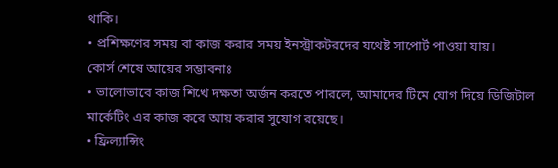থাকি।
• প্রশিক্ষণের সময় বা কাজ করার সময় ইনস্ট্রাকটরদের যথেষ্ট সাপোর্ট পাওয়া যায়।
কোর্স শেষে আয়ের সম্ভাবনাঃ
• ভালোভাবে কাজ শিখে দক্ষতা অর্জন করতে পারলে, আমাদের টিমে যোগ দিয়ে ডিজিটাল মার্কেটিং এর কাজ করে আয় করার সুযোগ রয়েছে।
• ফ্রিল্যান্সিং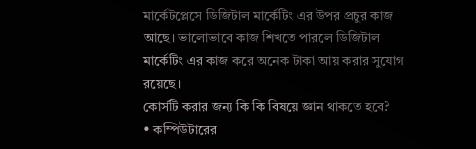মার্কেটপ্লেসে ডিজিটাল মার্কেটিং এর উপর প্রচুর কাজ আছে। ভালোভাবে কাজ শিখতে পারলে ডিজিটাল মার্কেটিং এর কাজ করে অনেক টাকা আয় করার সুযোগ রয়েছে।
কোর্সটি করার জন্য কি কি বিষয়ে জ্ঞান থাকতে হবে?
• কম্পিউটারের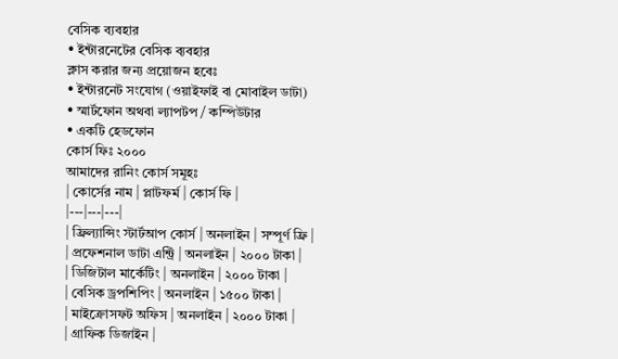বেসিক ব্যবহার
• ইন্টারনেটের বেসিক ব্যবহার
ক্লাস করার জন্য প্রয়োজন হবেঃ
• ইন্টারনেট সংযোগ (ওয়াইফাই বা মোবাইল ডাটা)
• স্মার্টফোন অথবা ল্যাপটপ / কম্পিউটার
• একটি হেডফোন
কোর্স ফিঃ ২০০০
আমাদের রানিং কোর্স সমূহঃ
| কোর্সের নাম | প্লাটফর্ম | কোর্স ফি |
|---|---|---|
| ফ্রিল্যান্সিং স্টার্টআপ কোর্স | অনলাইন | সম্পূর্ণ ফ্রি |
| প্রফেশনাল ডাটা এন্ট্রি | অনলাইন | ২০০০ টাকা |
| ডিজিটাল মার্কেটিং | অনলাইন | ২০০০ টাকা |
| বেসিক ড্রপশিপিং | অনলাইন | ১৫০০ টাকা |
| মাইক্রোসফট অফিস | অনলাইন | ২০০০ টাকা |
| গ্রাফিক ডিজাইন |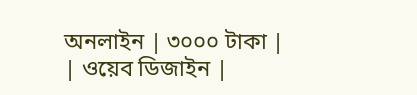অনলাইন | ৩০০০ টাকা |
| ওয়েব ডিজাইন |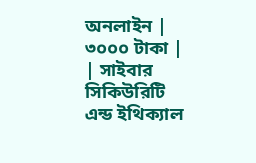অনলাইন | ৩০০০ টাকা |
| সাইবার সিকিউরিটি এন্ড ইথিক্যাল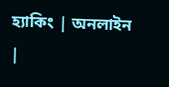হ্যাকিং | অনলাইন |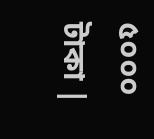৫০০০ টাকা |